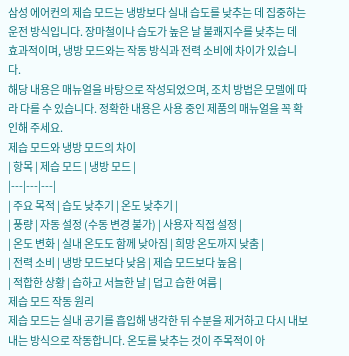삼성 에어컨의 제습 모드는 냉방보다 실내 습도를 낮추는 데 집중하는 운전 방식입니다. 장마철이나 습도가 높은 날 불쾌지수를 낮추는 데 효과적이며, 냉방 모드와는 작동 방식과 전력 소비에 차이가 있습니다.
해당 내용은 매뉴얼을 바탕으로 작성되었으며, 조치 방법은 모델에 따라 다를 수 있습니다. 정확한 내용은 사용 중인 제품의 매뉴얼을 꼭 확인해 주세요.
제습 모드와 냉방 모드의 차이
| 항목 | 제습 모드 | 냉방 모드 |
|---|---|---|
| 주요 목적 | 습도 낮추기 | 온도 낮추기 |
| 풍량 | 자동 설정 (수동 변경 불가) | 사용자 직접 설정 |
| 온도 변화 | 실내 온도도 함께 낮아짐 | 희망 온도까지 낮춤 |
| 전력 소비 | 냉방 모드보다 낮음 | 제습 모드보다 높음 |
| 적합한 상황 | 습하고 서늘한 날 | 덥고 습한 여름 |
제습 모드 작동 원리
제습 모드는 실내 공기를 흡입해 냉각한 뒤 수분을 제거하고 다시 내보내는 방식으로 작동합니다. 온도를 낮추는 것이 주목적이 아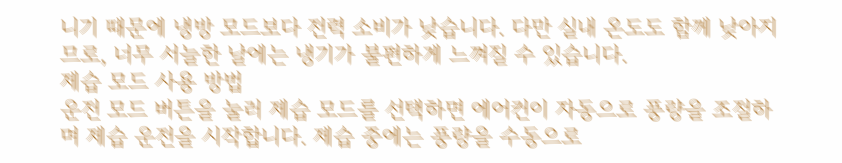니기 때문에 냉방 모드보다 전력 소비가 낮습니다. 다만 실내 온도도 함께 낮아지므로, 너무 서늘한 날에는 냉기가 불편하게 느껴질 수 있습니다.
제습 모드 사용 방법
운전 모드 버튼을 눌러 제습 모드를 선택하면 에어컨이 자동으로 풍량을 조절하며 제습 운전을 시작합니다. 제습 중에는 풍량을 수동으로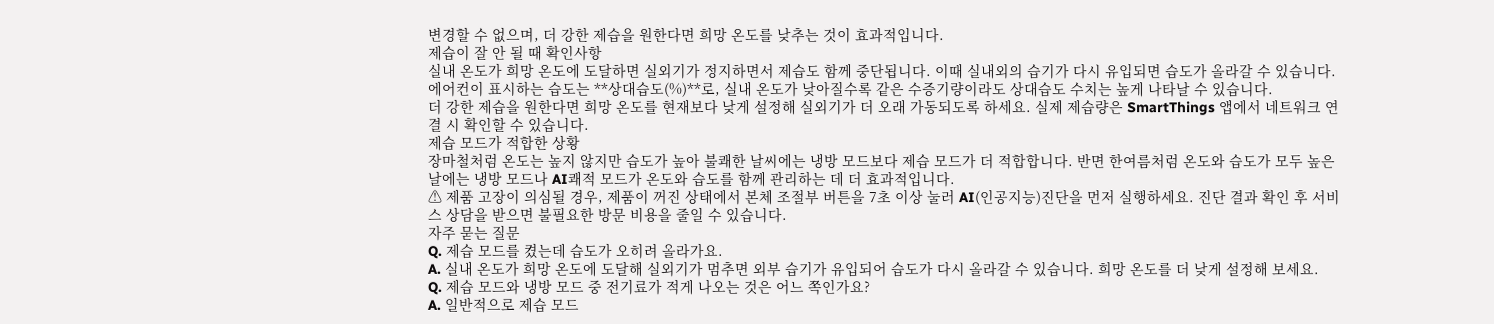변경할 수 없으며, 더 강한 제습을 원한다면 희망 온도를 낮추는 것이 효과적입니다.
제습이 잘 안 될 때 확인사항
실내 온도가 희망 온도에 도달하면 실외기가 정지하면서 제습도 함께 중단됩니다. 이때 실내외의 습기가 다시 유입되면 습도가 올라갈 수 있습니다. 에어컨이 표시하는 습도는 **상대습도(%)**로, 실내 온도가 낮아질수록 같은 수증기량이라도 상대습도 수치는 높게 나타날 수 있습니다.
더 강한 제습을 원한다면 희망 온도를 현재보다 낮게 설정해 실외기가 더 오래 가동되도록 하세요. 실제 제습량은 SmartThings 앱에서 네트워크 연결 시 확인할 수 있습니다.
제습 모드가 적합한 상황
장마철처럼 온도는 높지 않지만 습도가 높아 불쾌한 날씨에는 냉방 모드보다 제습 모드가 더 적합합니다. 반면 한여름처럼 온도와 습도가 모두 높은 날에는 냉방 모드나 AI쾌적 모드가 온도와 습도를 함께 관리하는 데 더 효과적입니다.
⚠ 제품 고장이 의심될 경우, 제품이 꺼진 상태에서 본체 조절부 버튼을 7초 이상 눌러 AI(인공지능)진단을 먼저 실행하세요. 진단 결과 확인 후 서비스 상담을 받으면 불필요한 방문 비용을 줄일 수 있습니다.
자주 묻는 질문
Q. 제습 모드를 켰는데 습도가 오히려 올라가요.
A. 실내 온도가 희망 온도에 도달해 실외기가 멈추면 외부 습기가 유입되어 습도가 다시 올라갈 수 있습니다. 희망 온도를 더 낮게 설정해 보세요.
Q. 제습 모드와 냉방 모드 중 전기료가 적게 나오는 것은 어느 쪽인가요?
A. 일반적으로 제습 모드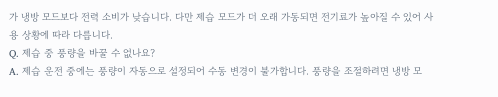가 냉방 모드보다 전력 소비가 낮습니다. 다만 제습 모드가 더 오래 가동되면 전기료가 높아질 수 있어 사용 상황에 따라 다릅니다.
Q. 제습 중 풍량을 바꿀 수 없나요?
A. 제습 운전 중에는 풍량이 자동으로 설정되어 수동 변경이 불가합니다. 풍량을 조절하려면 냉방 모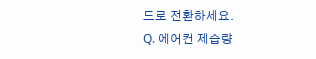드로 전환하세요.
Q. 에어컨 제습량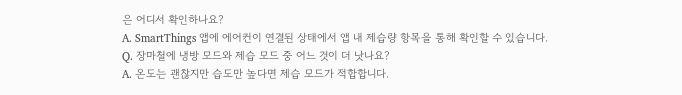은 어디서 확인하나요?
A. SmartThings 앱에 에어컨이 연결된 상태에서 앱 내 제습량 항목을 통해 확인할 수 있습니다.
Q. 장마철에 냉방 모드와 제습 모드 중 어느 것이 더 낫나요?
A. 온도는 괜찮지만 습도만 높다면 제습 모드가 적합합니다.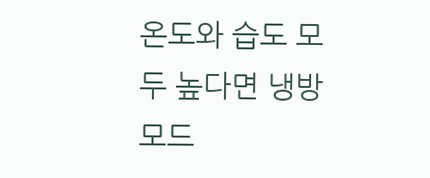온도와 습도 모두 높다면 냉방 모드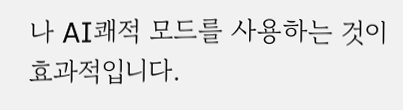나 AI쾌적 모드를 사용하는 것이 효과적입니다.